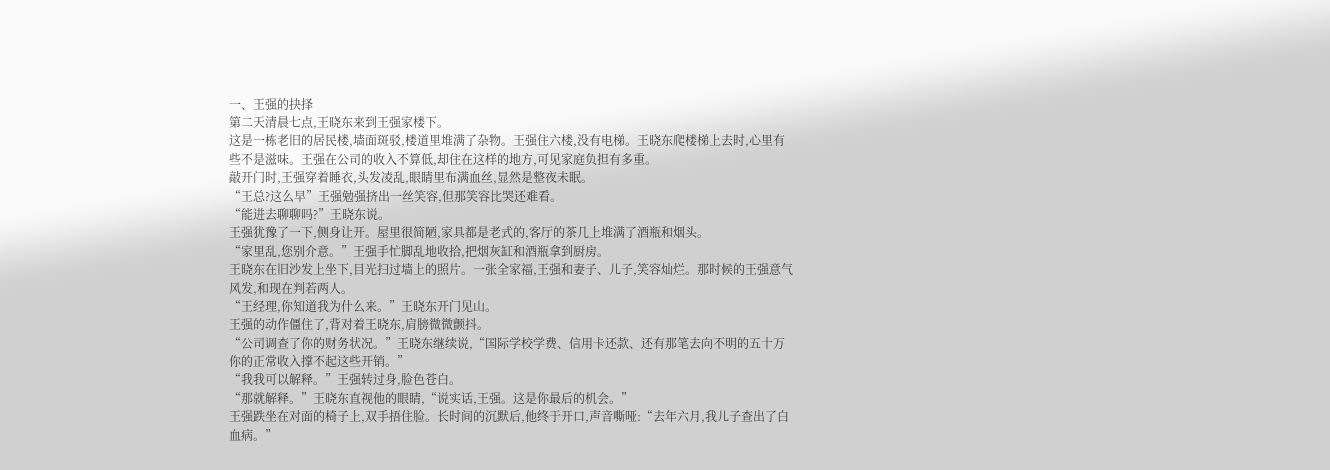一、王强的抉择
第二天清晨七点,王晓东来到王强家楼下。
这是一栋老旧的居民楼,墙面斑驳,楼道里堆满了杂物。王强住六楼,没有电梯。王晓东爬楼梯上去时,心里有些不是滋味。王强在公司的收入不算低,却住在这样的地方,可见家庭负担有多重。
敲开门时,王强穿着睡衣,头发凌乱,眼睛里布满血丝,显然是整夜未眠。
“王总?这么早”王强勉强挤出一丝笑容,但那笑容比哭还难看。
“能进去聊聊吗?”王晓东说。
王强犹豫了一下,侧身让开。屋里很简陋,家具都是老式的,客厅的茶几上堆满了酒瓶和烟头。
“家里乱,您别介意。”王强手忙脚乱地收拾,把烟灰缸和酒瓶拿到厨房。
王晓东在旧沙发上坐下,目光扫过墙上的照片。一张全家福,王强和妻子、儿子,笑容灿烂。那时候的王强意气风发,和现在判若两人。
“王经理,你知道我为什么来。”王晓东开门见山。
王强的动作僵住了,背对着王晓东,肩膀微微颤抖。
“公司调查了你的财务状况。”王晓东继续说,“国际学校学费、信用卡还款、还有那笔去向不明的五十万你的正常收入撑不起这些开销。”
“我我可以解释。”王强转过身,脸色苍白。
“那就解释。”王晓东直视他的眼睛,“说实话,王强。这是你最后的机会。”
王强跌坐在对面的椅子上,双手捂住脸。长时间的沉默后,他终于开口,声音嘶哑:“去年六月,我儿子查出了白血病。”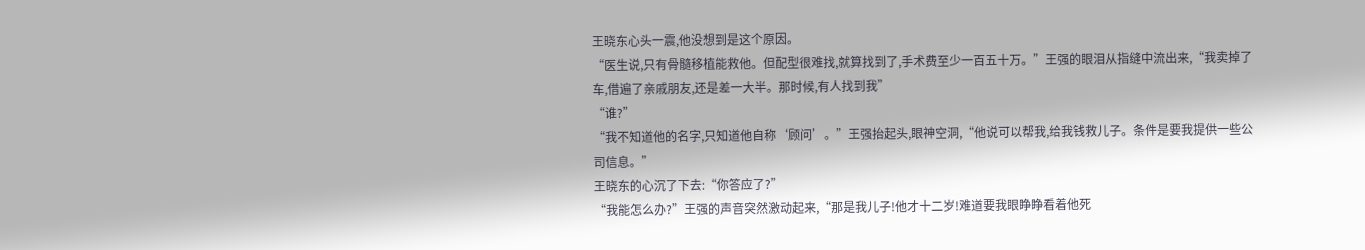王晓东心头一震,他没想到是这个原因。
“医生说,只有骨髓移植能救他。但配型很难找,就算找到了,手术费至少一百五十万。”王强的眼泪从指缝中流出来,“我卖掉了车,借遍了亲戚朋友,还是差一大半。那时候,有人找到我”
“谁?”
“我不知道他的名字,只知道他自称‘顾问’。”王强抬起头,眼神空洞,“他说可以帮我,给我钱救儿子。条件是要我提供一些公司信息。”
王晓东的心沉了下去:“你答应了?”
“我能怎么办?”王强的声音突然激动起来,“那是我儿子!他才十二岁!难道要我眼睁睁看着他死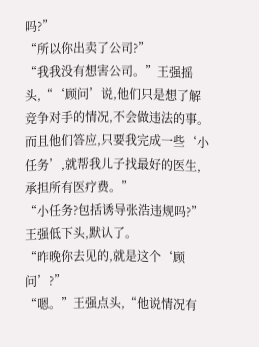吗?”
“所以你出卖了公司?”
“我我没有想害公司。”王强摇头,“‘顾问’说,他们只是想了解竞争对手的情况,不会做违法的事。而且他们答应,只要我完成一些‘小任务’,就帮我儿子找最好的医生,承担所有医疗费。”
“小任务?包括诱导张浩违规吗?”
王强低下头,默认了。
“昨晚你去见的,就是这个‘顾问’?”
“嗯。”王强点头,“他说情况有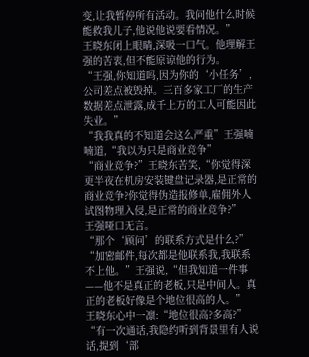变,让我暂停所有活动。我问他什么时候能救我儿子,他说他说要看情况。”
王晓东闭上眼睛,深吸一口气。他理解王强的苦衷,但不能原谅他的行为。
“王强,你知道吗,因为你的‘小任务’,公司差点被毁掉。三百多家工厂的生产数据差点泄露,成千上万的工人可能因此失业。”
“我我真的不知道会这么严重”王强喃喃道,“我以为只是商业竞争”
“商业竞争?”王晓东苦笑,“你觉得深更半夜在机房安装键盘记录器,是正常的商业竞争?你觉得伪造报修单,雇佣外人试图物理入侵,是正常的商业竞争?”
王强哑口无言。
“那个‘顾问’的联系方式是什么?”
“加密邮件,每次都是他联系我,我联系不上他。”王强说,“但我知道一件事——他不是真正的老板,只是中间人。真正的老板好像是个地位很高的人。”
王晓东心中一凛:“地位很高?多高?”
“有一次通话,我隐约听到背景里有人说话,提到‘部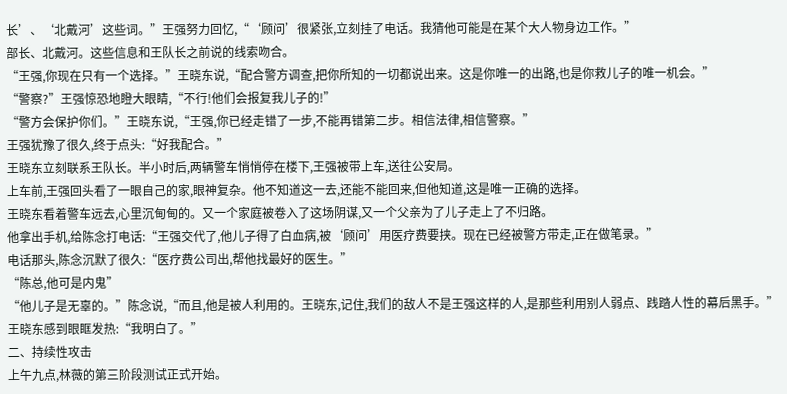长’、‘北戴河’这些词。”王强努力回忆,“‘顾问’很紧张,立刻挂了电话。我猜他可能是在某个大人物身边工作。”
部长、北戴河。这些信息和王队长之前说的线索吻合。
“王强,你现在只有一个选择。”王晓东说,“配合警方调查,把你所知的一切都说出来。这是你唯一的出路,也是你救儿子的唯一机会。”
“警察?”王强惊恐地瞪大眼睛,“不行!他们会报复我儿子的!”
“警方会保护你们。”王晓东说,“王强,你已经走错了一步,不能再错第二步。相信法律,相信警察。”
王强犹豫了很久,终于点头:“好我配合。”
王晓东立刻联系王队长。半小时后,两辆警车悄悄停在楼下,王强被带上车,送往公安局。
上车前,王强回头看了一眼自己的家,眼神复杂。他不知道这一去,还能不能回来,但他知道,这是唯一正确的选择。
王晓东看着警车远去,心里沉甸甸的。又一个家庭被卷入了这场阴谋,又一个父亲为了儿子走上了不归路。
他拿出手机,给陈念打电话:“王强交代了,他儿子得了白血病,被‘顾问’用医疗费要挟。现在已经被警方带走,正在做笔录。”
电话那头,陈念沉默了很久:“医疗费公司出,帮他找最好的医生。”
“陈总,他可是内鬼”
“他儿子是无辜的。”陈念说,“而且,他是被人利用的。王晓东,记住,我们的敌人不是王强这样的人,是那些利用别人弱点、践踏人性的幕后黑手。”
王晓东感到眼眶发热:“我明白了。”
二、持续性攻击
上午九点,林薇的第三阶段测试正式开始。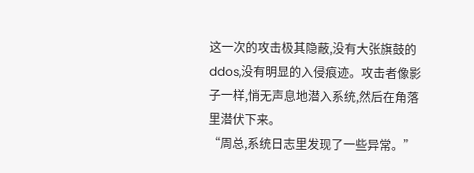这一次的攻击极其隐蔽,没有大张旗鼓的ddos,没有明显的入侵痕迹。攻击者像影子一样,悄无声息地潜入系统,然后在角落里潜伏下来。
“周总,系统日志里发现了一些异常。”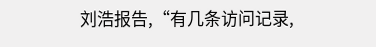刘浩报告,“有几条访问记录,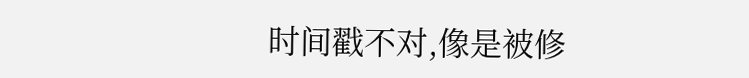时间戳不对,像是被修